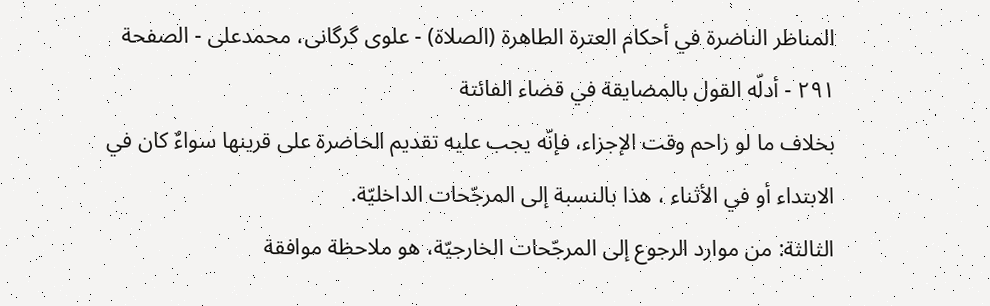المناظر الناضرة في أحکام العترة الطاهرة (الصلاة) - علوی گرگانی، محمدعلی - الصفحة ٢٩١ - أدلّه القول بالمضايقة في قضاء الفائتة
بخلاف ما لو زاحم وقت الإجزاء، فإنّه يجب عليه تقديم الحاضرة على قرينها سواءٌ كان في الابتداء أو في الأثناء ، هذا بالنسبة إلى المرجّحات الداخليّة.
الثالثة: من موارد الرجوع إلى المرجّحات الخارجيّة، هو ملاحظة موافقة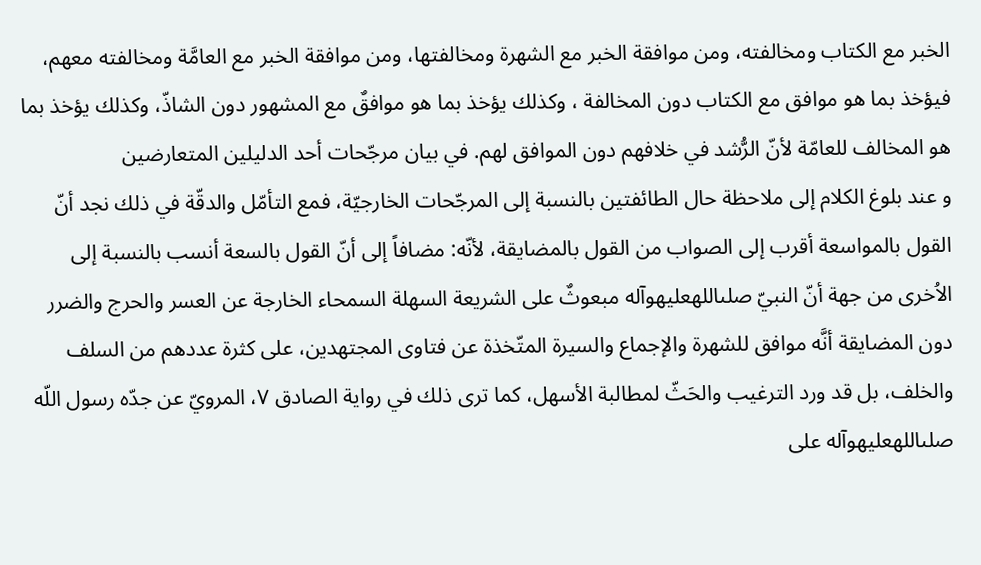الخبر مع الكتاب ومخالفته، ومن موافقة الخبر مع الشهرة ومخالفتها، ومن موافقة الخبر مع العامَّة ومخالفته معهم، فيؤخذ بما هو موافق مع الكتاب دون المخالفة ، وكذلك يؤخذ بما هو موافقٌ مع المشهور دون الشاذّ، وكذلك يؤخذ بما هو المخالف للعامّة لأنّ الرُّشد في خلافهم دون الموافق لهم. في بيان مرجّحات أحد الدليلين المتعارضين
و عند بلوغ الكلام إلى ملاحظة حال الطائفتين بالنسبة إلى المرجّحات الخارجيّة، فمع التأمّل والدقّة في ذلك نجد أنّ القول بالمواسعة أقرب إلى الصواب من القول بالمضايقة، لأنّه: مضافاً إلى أنّ القول بالسعة أنسب بالنسبة إلى الاُخرى من جهة أنّ النبيّ صلىاللهعليهوآله مبعوثٌ على الشريعة السهلة السمحاء الخارجة عن العسر والحرج والضرر دون المضايقة أنَّه موافق للشهرة والإجماع والسيرة المتّخذة عن فتاوى المجتهدين، على كثرة عددهم من السلف والخلف، بل قد ورد الترغيب والحَثّ لمطالبة الأسهل، كما ترى ذلك في رواية الصادق ٧، المرويّ عن جدّه رسول اللّه صلىاللهعليهوآله على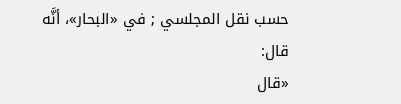حسب نقل المجلسي ; في «البحار»، أنَّه قال:
«قال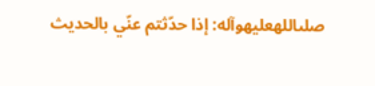صلىاللهعليهوآله: إذا حدّثتم عنّي بالحديث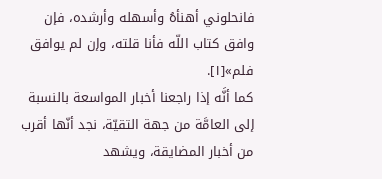فانحلوني أهنأهُ وأسهله وأرشده، فإن وافق كتاب اللّه فأنا قلته، وإن لم يوافق فلم»[١].
كما أنَّه إذا راجعنا أخبار المواسعة بالنسبة إلى العامَّة من جهة التقيّة، نجد أنّها أقرب من أخبار المضايقة، ويشهد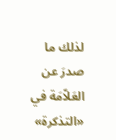لذلك ما صدرَ عن العَلاّمَة في «التذكرة»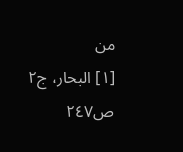من
[١] البحار، ج٢ ص٢٤٧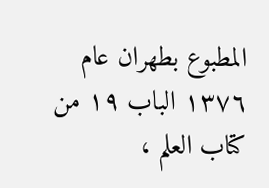المطبوع بطهران عام ١٣٧٦ الباب ١٩ من كتاب العلم ،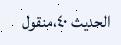الحديث ٤٠،منقول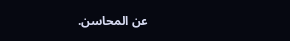عن المحاسن.